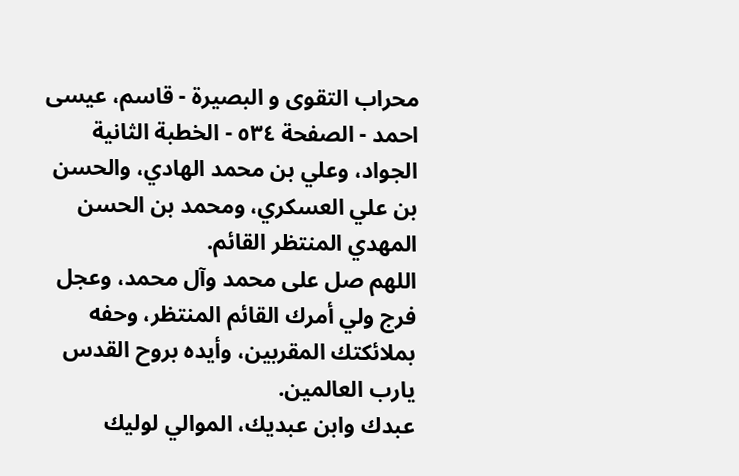محراب التقوى و البصيرة - قاسم، عيسى احمد - الصفحة ٥٣٤ - الخطبة الثانية
الجواد، وعلي بن محمد الهادي، والحسن بن علي العسكري، ومحمد بن الحسن المهدي المنتظر القائم.
اللهم صل على محمد وآل محمد، وعجل فرج ولي أمرك القائم المنتظر، وحفه بملائكتك المقربين، وأيده بروح القدس يارب العالمين.
عبدك وابن عبديك، الموالي لوليك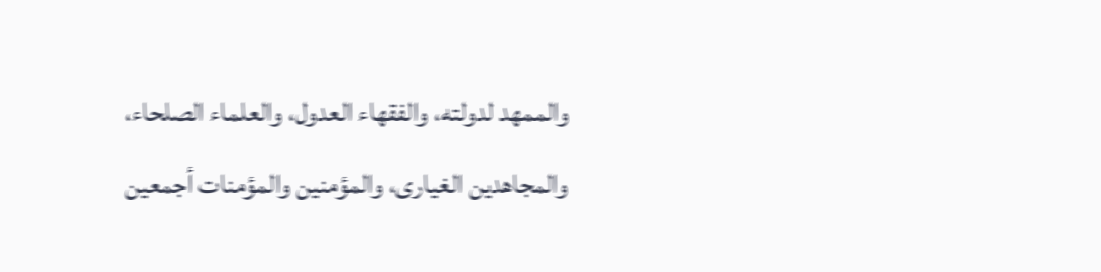والممهد لدولته، والفقهاء العدول، والعلماء الصلحاء، والمجاهدين الغيارى، والمؤمنين والمؤمنات أجمعين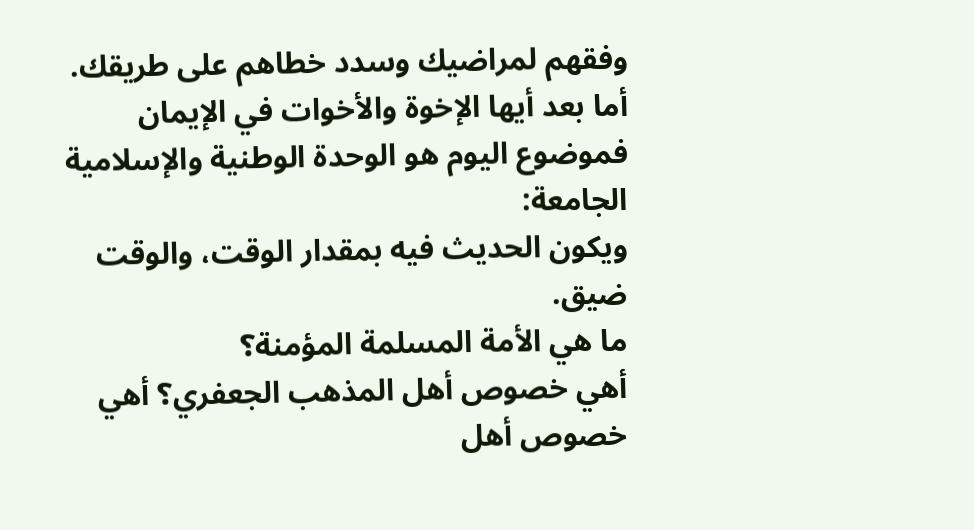وفقهم لمراضيك وسدد خطاهم على طريقك.
أما بعد أيها الإخوة والأخوات في الإيمان فموضوع اليوم هو الوحدة الوطنية والإسلامية الجامعة:
ويكون الحديث فيه بمقدار الوقت، والوقت ضيق.
ما هي الأمة المسلمة المؤمنة؟
أهي خصوص أهل المذهب الجعفري؟ أهي خصوص أهل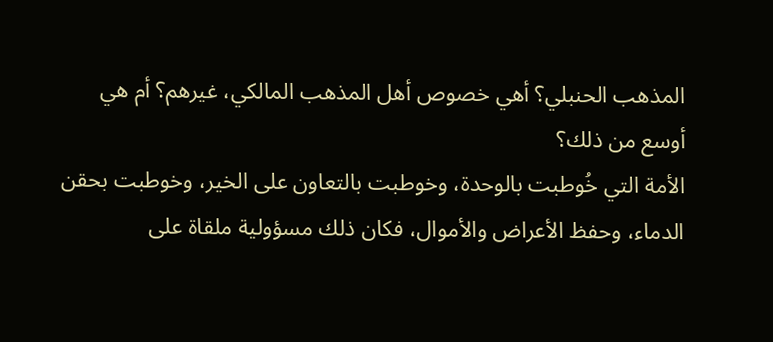المذهب الحنبلي؟ أهي خصوص أهل المذهب المالكي، غيرهم؟ أم هي أوسع من ذلك؟
الأمة التي خُوطبت بالوحدة، وخوطبت بالتعاون على الخير، وخوطبت بحقن الدماء، وحفظ الأعراض والأموال، فكان ذلك مسؤولية ملقاة على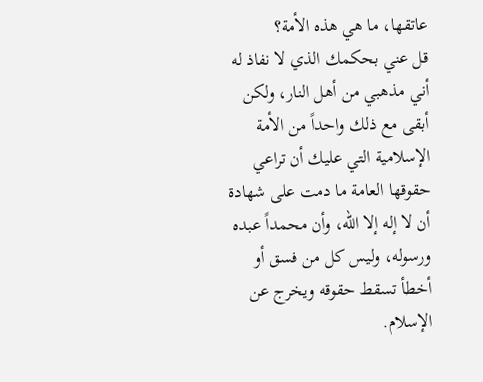عاتقها، ما هي هذه الأمة؟
قل عني بحكمك الذي لا نفاذ له أني مذهبي من أهل النار، ولكن أبقى مع ذلك واحداً من الأمة الإسلامية التي عليك أن تراعي حقوقها العامة ما دمت على شهادة أن لا إله إلا الله، وأن محمداً عبده ورسوله، وليس كل من فسق أو أخطأ تسقط حقوقه ويخرج عن الإسلام.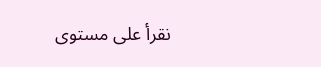نقرأ على مستوى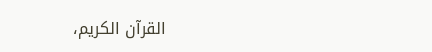القرآن الكريم،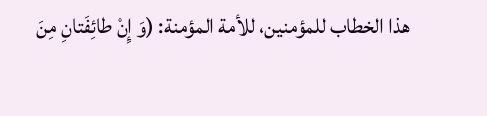هذا الخطاب للمؤمنين، للأمة المؤمنة: (وَ إِنْ طائِفَتانِ مِنَ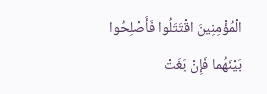الْمُؤْمِنِينَ اقْتَتَلُوا فَأَصْلِحُوا بَيْنَهُما فَإِنْ بَغَتْ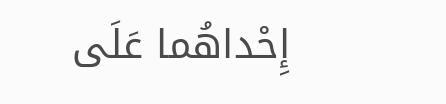إِحْداهُما عَلَى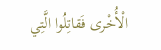الْأُخْرى فَقاتِلُوا الَّتِي